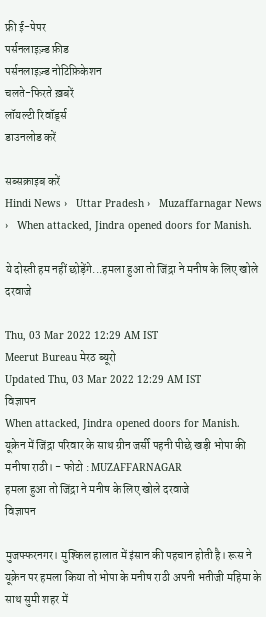फ्री ई-पेपर
पर्सनलाइज़्ड फ़ीड
पर्सनलाइज़्ड नोटिफ़िकेशन
चलते-फिरते ख़बरें
लॉयल्टी रिवॉर्ड्स
डाउनलोड करें

सब्सक्राइब करें
Hindi News ›   Uttar Pradesh ›   Muzaffarnagar News ›   When attacked, Jindra opened doors for Manish.

ये दोस्ती हम नहीं छोड़ेंगे...हमला हुआ तो जिंद्रा ने मनीष के लिए खोले दरवाजे

Thu, 03 Mar 2022 12:29 AM IST
Meerut Bureau मेरठ ब्यूरो
Updated Thu, 03 Mar 2022 12:29 AM IST
विज्ञापन
When attacked, Jindra opened doors for Manish.
यूक्रेन में जिंद्रा परिवार के साथ ग्रीन जर्सी पहनी पीछे खड़ी भोपा की मनीषा राठी। - फोटो : MUZAFFARNAGAR
हमला हुआ तो जिंद्रा ने मनीष के लिए खोले दरवाजे
विज्ञापन

मुजफ्फरनगर। मुश्किल हालात में इंसान की पहचान होती है। रूस ने यूक्रेन पर हमला किया तो भोपा के मनीष राठी अपनी भतीजी महिमा के साथ सुमी शहर में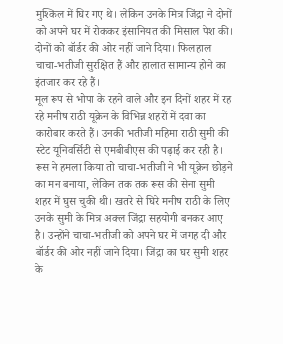मुश्किल में घिर गए थे। लेकिन उनके मित्र जिंद्रा ने दोनों को अपने घर में रोककर इंसानियत की मिसाल पेश की। दोनों को बॉर्डर की ओर नहीं जाने दिया। फिलहाल चाचा-भतीजी सुरक्षित हैं और हालात सामान्य होने का इंतजार कर रहे हैं।
मूल रूप से भोपा के रहने वाले और इन दिनों शहर में रह रहे मनीष राठी यूक्रेन के विभिन्न शहरों में दवा का कारोबार करते हैं। उनकी भतीजी महिमा राठी सुमी की स्टेट यूनिवर्सिटी से एमबीबीएस की पढ़ाई कर रही है। रूस ने हमला किया तो चाचा-भतीजी ने भी यूक्रेन छोड़ने का मन बनाया, लेकिन तक तक रूस की सेना सुमी शहर में घुस चुकी थी। खतरे से घिरे मनीष राठी के लिए उनके सुमी के मित्र अक्ल जिंद्रा सहयोगी बनकर आए है। उन्होंने चाचा-भतीजी को अपने घर में जगह दी और बॉर्डर की ओर नहीं जाने दिया। जिंद्रा का घर सुमी शहर के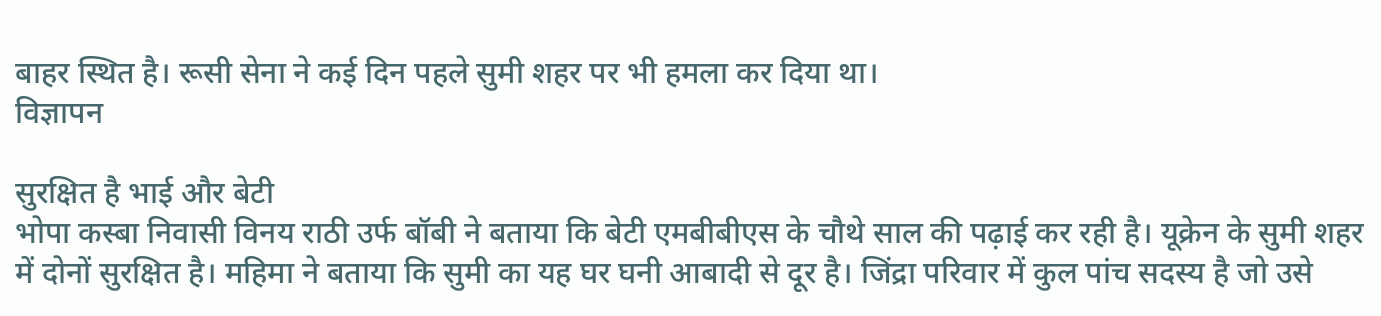बाहर स्थित है। रूसी सेना ने कई दिन पहले सुमी शहर पर भी हमला कर दिया था।
विज्ञापन

सुरक्षित है भाई और बेटी
भोपा कस्बा निवासी विनय राठी उर्फ बॉबी ने बताया कि बेटी एमबीबीएस के चौथे साल की पढ़ाई कर रही है। यूक्रेन के सुमी शहर में दोनों सुरक्षित है। महिमा ने बताया कि सुमी का यह घर घनी आबादी से दूर है। जिंद्रा परिवार में कुल पांच सदस्य है जो उसे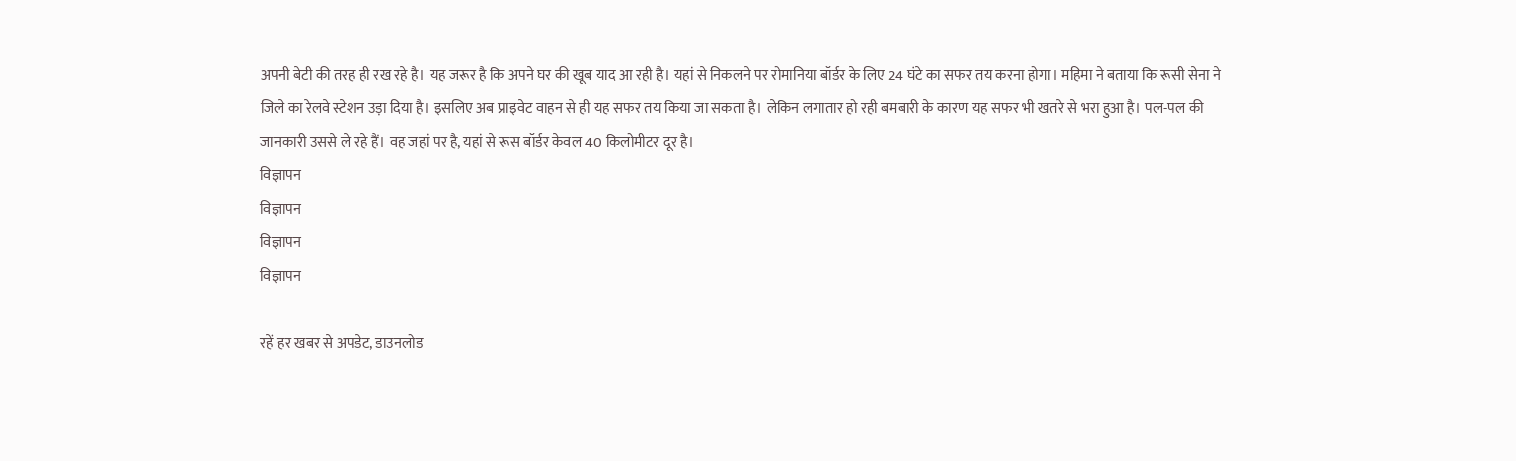अपनी बेटी की तरह ही रख रहे है। यह जरूर है कि अपने घर की खूब याद आ रही है। यहां से निकलने पर रोमानिया बॉर्डर के लिए 24 घंटे का सफर तय करना होगा। महिमा ने बताया कि रूसी सेना ने जिले का रेलवे स्टेशन उड़ा दिया है। इसलिए अब प्राइवेट वाहन से ही यह सफर तय किया जा सकता है। लेकिन लगातार हो रही बमबारी के कारण यह सफर भी खतरे से भरा हुआ है। पल-पल की जानकारी उससे ले रहे हैं। वह जहां पर है, यहां से रूस बॉर्डर केवल 40 किलोमीटर दूर है।
विज्ञापन
विज्ञापन
विज्ञापन
विज्ञापन

रहें हर खबर से अपडेट, डाउनलोड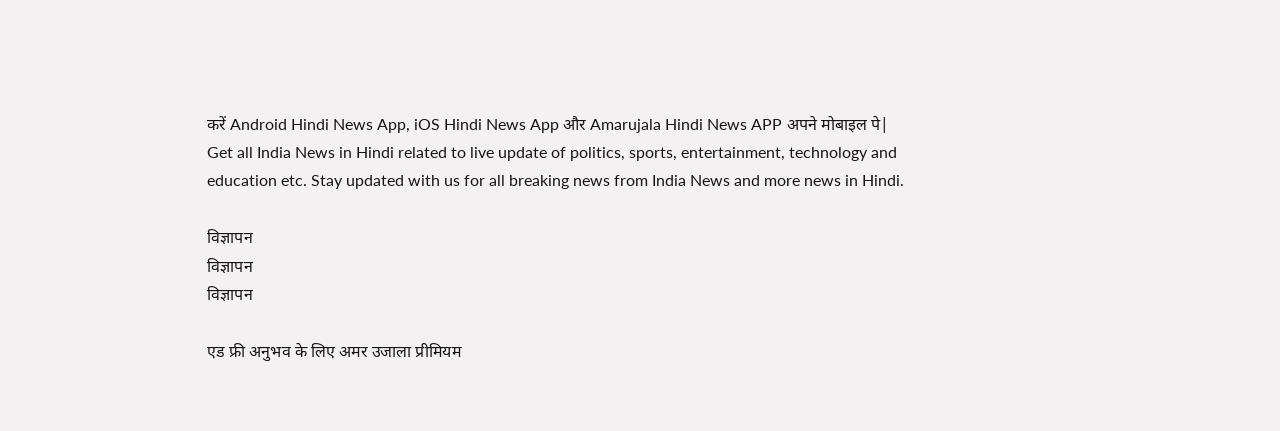करें Android Hindi News App, iOS Hindi News App और Amarujala Hindi News APP अपने मोबाइल पे|
Get all India News in Hindi related to live update of politics, sports, entertainment, technology and education etc. Stay updated with us for all breaking news from India News and more news in Hindi.

विज्ञापन
विज्ञापन
विज्ञापन

एड फ्री अनुभव के लिए अमर उजाला प्रीमियम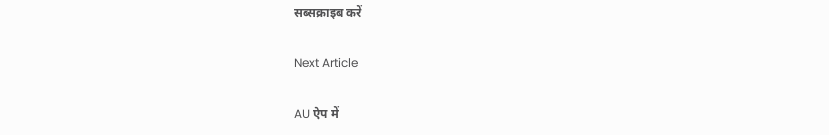सब्सक्राइब करें

Next Article

AU ऐप में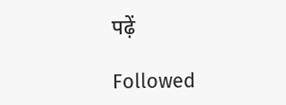पढ़ें

Followed